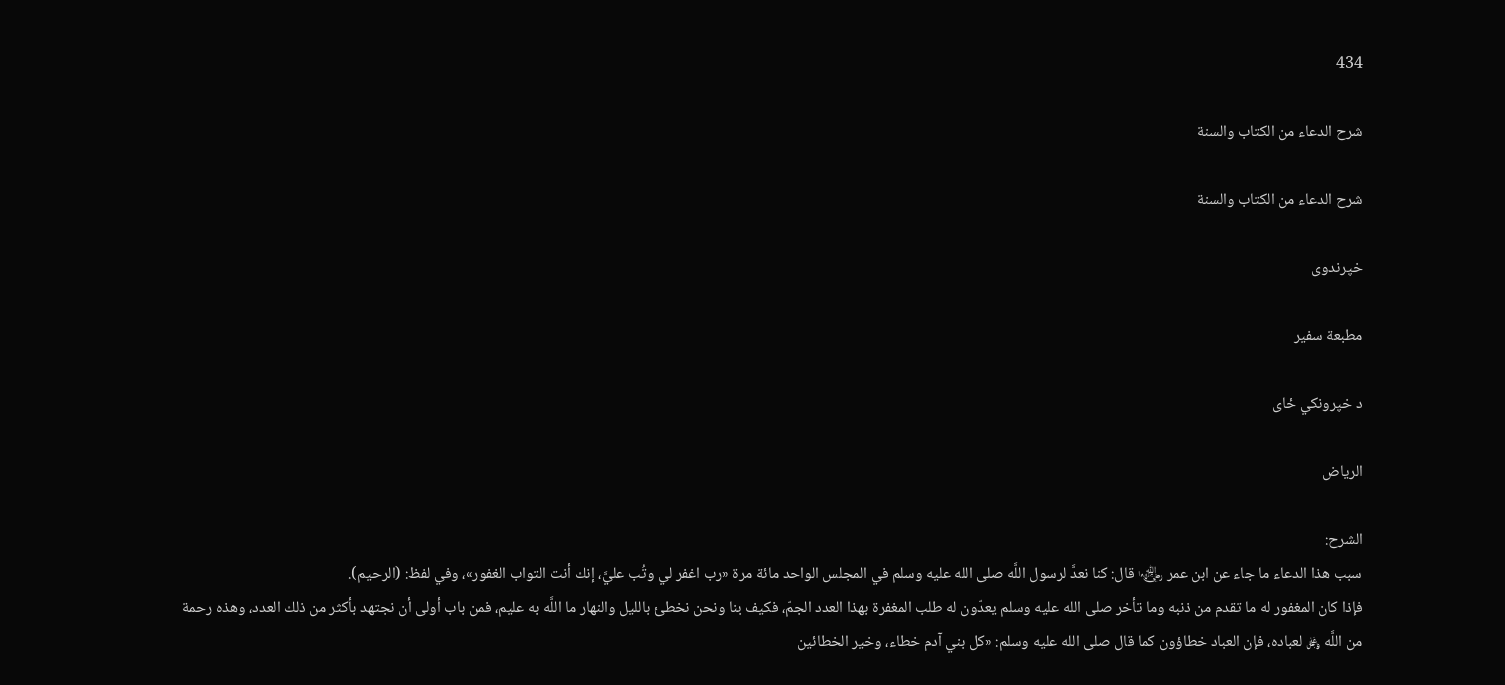434

شرح الدعاء من الكتاب والسنة

شرح الدعاء من الكتاب والسنة

خپرندوی

مطبعة سفير

د خپرونکي ځای

الرياض

الشرح:
سبب هذا الدعاء ما جاء عن ابن عمر ﵄ قال: كنا نعدَّ لرسول اللَّه صلى الله عليه وسلم في المجلس الواحد مائة مرة «رب اغفر لي وتُب عليَّ، إنك أنت التواب الغفور»، وفي لفظ: (الرحيم).
فإذا كان المغفور له ما تقدم من ذنبه وما تأخر صلى الله عليه وسلم يعدّون له طلب المغفرة بهذا العدد الجمّ، فكيف بنا ونحن نخطئ بالليل والنهار ما اللَّه به عليم، فمن باب أولى أن نجتهد بأكثر من ذلك العدد، وهذه رحمة من اللَّه ﷿ لعباده، فإن العباد خطاؤون كما قال صلى الله عليه وسلم: «كل بني آدم خطاء، وخير الخطائين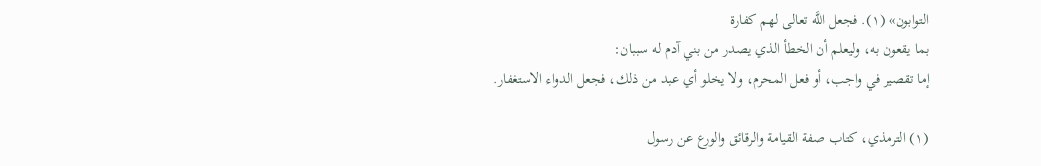التوابون» (١). فجعل اللَّه تعالى لهم كفارة
بما يقعون به، وليعلم أن الخطأ الذي يصدر من بني آدم له سببان:
إما تقصير في واجب، أو فعل المحرم، ولا يخلو أي عبد من ذلك، فجعل الدواء الاستغفار.

(١) الترمذي، كتاب صفة القيامة والرقائق والورع عن رسول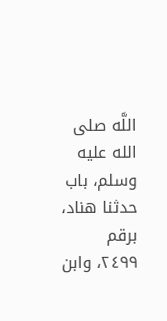اللَّه صلى الله عليه وسلم، باب حدثنا هناد، برقم ٢٤٩٩، وابن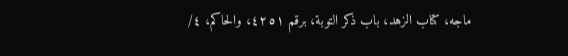ماجه، كتاب الزهد، باب ذكر التوبة، برقم ٤٢٥١، والحاكم، ٤/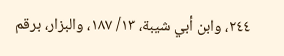٢٤٤، وابن أبي شيبة، ١٣/ ١٨٧، والبزار، برقم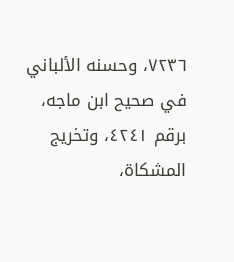٧٢٣٦، وحسنه الألباني في صحيح ابن ماجه، برقم ٤٢٤١، وتخريج المشكاة،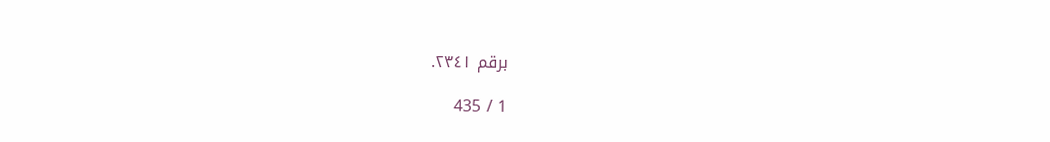برقم ٢٣٤١.

1 / 435